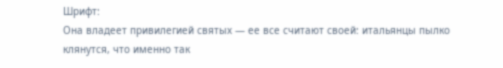Шрифт:
Она владеет привилегией святых — ее все считают своей: итальянцы пылко клянутся, что именно так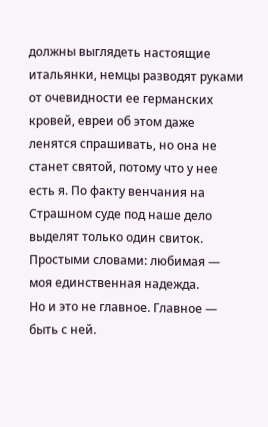должны выглядеть настоящие итальянки, немцы разводят руками от очевидности ее германских кровей, евреи об этом даже ленятся спрашивать, но она не станет святой, потому что у нее есть я. По факту венчания на Страшном суде под наше дело выделят только один свиток.
Простыми словами: любимая — моя единственная надежда.
Но и это не главное. Главное — быть с ней.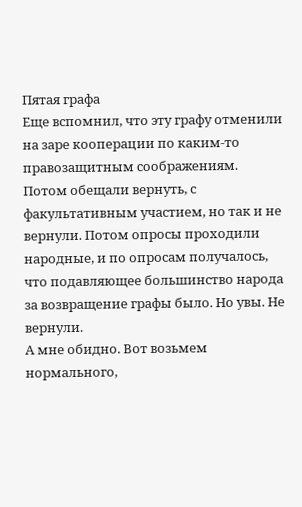Пятая графа
Еще вспомнил, что эту графу отменили на заре кооперации по каким-то правозащитным соображениям.
Потом обещали вернуть, с факультативным участием, но так и не вернули. Потом опросы проходили народные, и по опросам получалось, что подавляющее большинство народа за возвращение графы было. Но увы. Не вернули.
А мне обидно. Вот возьмем нормального,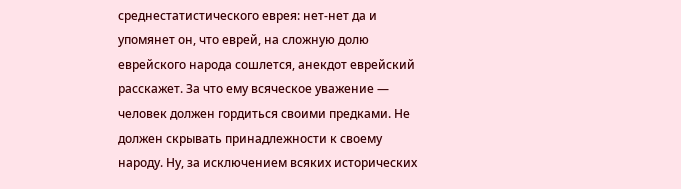среднестатистического еврея: нет-нет да и упомянет он, что еврей, на сложную долю еврейского народа сошлется, анекдот еврейский расскажет. За что ему всяческое уважение — человек должен гордиться своими предками. Не должен скрывать принадлежности к своему народу. Ну, за исключением всяких исторических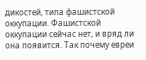дикостей, типа фашистской оккупации. Фашистской оккупации сейчас нет, и вряд ли она появится. Так почему евреи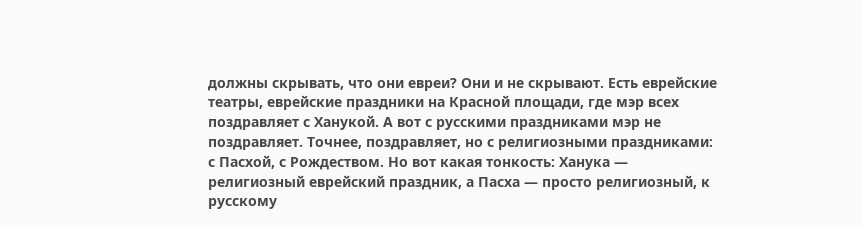должны скрывать, что они евреи? Они и не скрывают. Есть еврейские театры, еврейские праздники на Красной площади, где мэр всех поздравляет с Ханукой. А вот с русскими праздниками мэр не поздравляет. Точнее, поздравляет, но с религиозными праздниками: с Пасхой, с Рождеством. Но вот какая тонкость: Ханука — религиозный еврейский праздник, а Пасха — просто религиозный, к русскому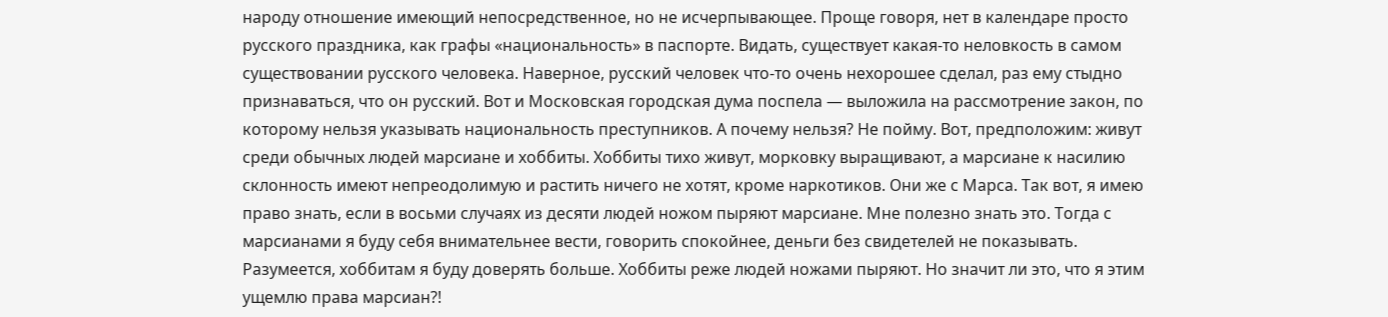народу отношение имеющий непосредственное, но не исчерпывающее. Проще говоря, нет в календаре просто русского праздника, как графы «национальность» в паспорте. Видать, существует какая-то неловкость в самом существовании русского человека. Наверное, русский человек что-то очень нехорошее сделал, раз ему стыдно признаваться, что он русский. Вот и Московская городская дума поспела — выложила на рассмотрение закон, по которому нельзя указывать национальность преступников. А почему нельзя? Не пойму. Вот, предположим: живут среди обычных людей марсиане и хоббиты. Хоббиты тихо живут, морковку выращивают, а марсиане к насилию склонность имеют непреодолимую и растить ничего не хотят, кроме наркотиков. Они же с Марса. Так вот, я имею право знать, если в восьми случаях из десяти людей ножом пыряют марсиане. Мне полезно знать это. Тогда с марсианами я буду себя внимательнее вести, говорить спокойнее, деньги без свидетелей не показывать. Разумеется, хоббитам я буду доверять больше. Хоббиты реже людей ножами пыряют. Но значит ли это, что я этим ущемлю права марсиан?!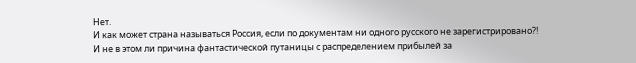Нет.
И как может страна называться Россия, если по документам ни одного русского не зарегистрировано?!
И не в этом ли причина фантастической путаницы с распределением прибылей за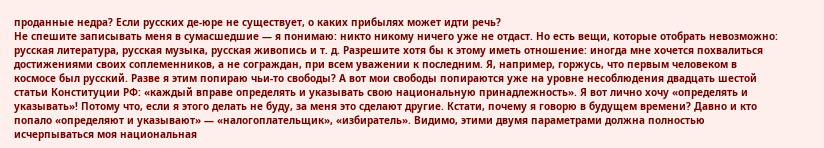проданные недра? Если русских де-юре не существует, о каких прибылях может идти речь?
Не спешите записывать меня в сумасшедшие — я понимаю: никто никому ничего уже не отдаст. Но есть вещи, которые отобрать невозможно: русская литература, русская музыка, русская живопись и т. д. Разрешите хотя бы к этому иметь отношение: иногда мне хочется похвалиться достижениями своих соплеменников, а не сограждан, при всем уважении к последним. Я, например, горжусь, что первым человеком в космосе был русский. Разве я этим попираю чьи-то свободы? А вот мои свободы попираются уже на уровне несоблюдения двадцать шестой статьи Конституции РФ: «каждый вправе определять и указывать свою национальную принадлежность». Я вот лично хочу «определять и указывать»! Потому что, если я этого делать не буду, за меня это сделают другие. Кстати, почему я говорю в будущем времени? Давно и кто попало «определяют и указывают» — «налогоплательщик», «избиратель». Видимо, этими двумя параметрами должна полностью исчерпываться моя национальная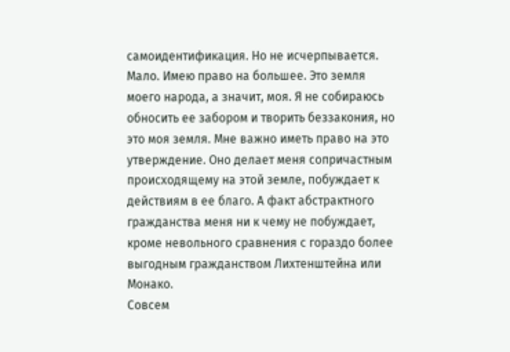самоидентификация. Но не исчерпывается. Мало. Имею право на большее. Это земля моего народа, а значит, моя. Я не собираюсь обносить ее забором и творить беззакония, но это моя земля. Мне важно иметь право на это утверждение. Оно делает меня сопричастным происходящему на этой земле, побуждает к действиям в ее благо. А факт абстрактного гражданства меня ни к чему не побуждает, кроме невольного сравнения с гораздо более выгодным гражданством Лихтенштейна или Монако.
Совсем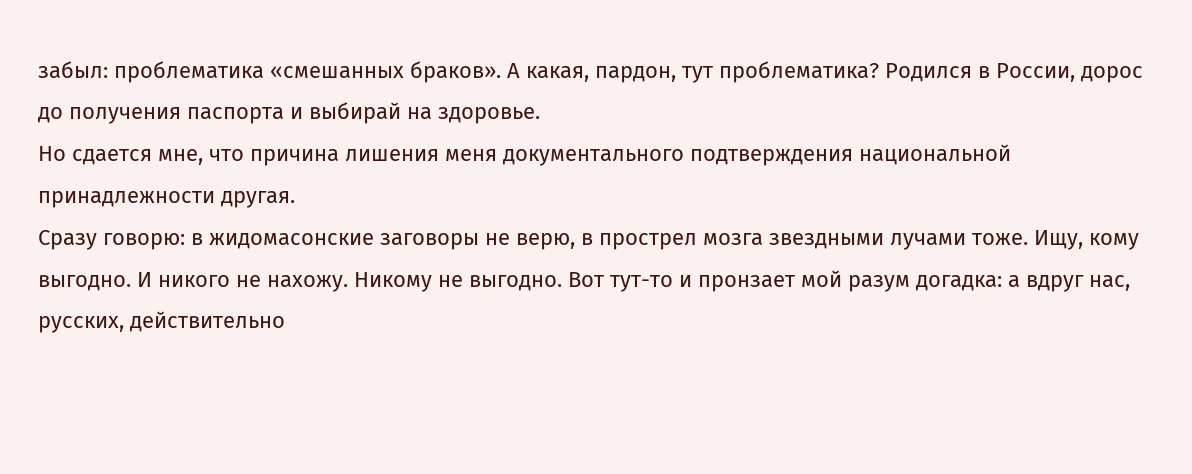забыл: проблематика «смешанных браков». А какая, пардон, тут проблематика? Родился в России, дорос до получения паспорта и выбирай на здоровье.
Но сдается мне, что причина лишения меня документального подтверждения национальной принадлежности другая.
Сразу говорю: в жидомасонские заговоры не верю, в прострел мозга звездными лучами тоже. Ищу, кому выгодно. И никого не нахожу. Никому не выгодно. Вот тут-то и пронзает мой разум догадка: а вдруг нас, русских, действительно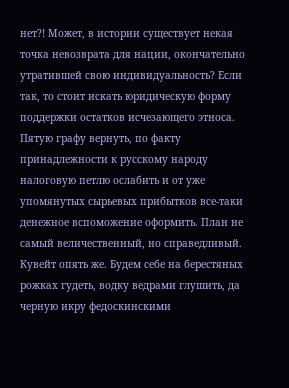нет?! Может, в истории существует некая точка невозврата для нации, окончательно утратившей свою индивидуальность? Если так, то стоит искать юридическую форму поддержки остатков исчезающего этноса. Пятую графу вернуть, по факту принадлежности к русскому народу налоговую петлю ослабить и от уже упомянутых сырьевых прибытков все-таки денежное вспоможение оформить. План не самый величественный, но справедливый. Кувейт опять же. Будем себе на берестяных рожках гудеть, водку ведрами глушить, да черную икру федоскинскими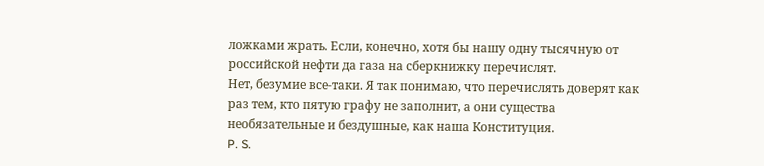ложками жрать. Если, конечно, хотя бы нашу одну тысячную от российской нефти да газа на сберкнижку перечислят.
Нет, безумие все-таки. Я так понимаю, что перечислять доверят как раз тем, кто пятую графу не заполнит, а они существа необязательные и бездушные, как наша Конституция.
P. S.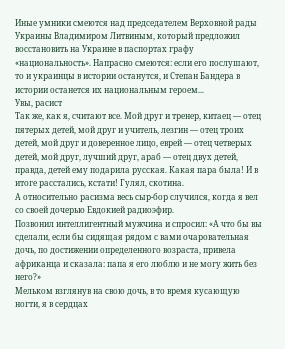Иные умники смеются над председателем Верховной рады Украины Владимиром Литвиным, который предложил восстановить на Украине в паспортах графу «национальность». Напрасно смеются: если его послушают, то и украинцы в истории останутся, и Степан Бандера в истории останется их национальным героем...
Увы, расист
Так же, как я, считают все. Мой друг и тренер, китаец — отец пятерых детей, мой друг и учитель, лезгин — отец троих детей, мой друг и доверенное лицо, еврей — отец четверых детей, мой друг, лучший друг, араб — отец двух детей, правда, детей ему подарила русская. Какая пара была! И в итоге расстались, кстати! Гулял, скотина.
А относительно расизма весь сыр-бор случился, когда я вел со своей дочерью Евдокией радиоэфир.
Позвонил интеллигентный мужчина и спросил: «А что бы вы сделали, если бы сидящая рядом с вами очаровательная дочь, по достижении определенного возраста, привела африканца и сказала: папа я его люблю и не могу жить без него?»
Мельком взглянув на свою дочь, в то время кусающую ногти, я в сердцах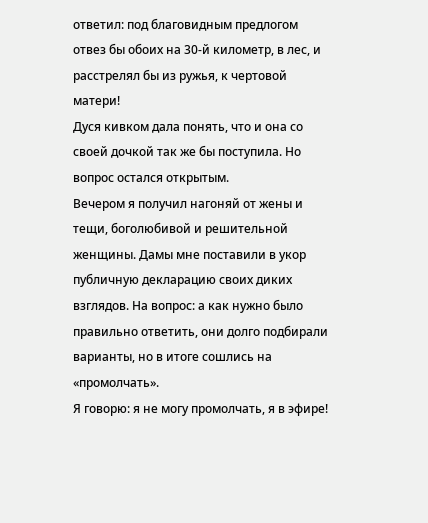ответил: под благовидным предлогом отвез бы обоих на 30-й километр, в лес, и расстрелял бы из ружья, к чертовой матери!
Дуся кивком дала понять, что и она со своей дочкой так же бы поступила. Но вопрос остался открытым.
Вечером я получил нагоняй от жены и тещи, боголюбивой и решительной женщины. Дамы мне поставили в укор публичную декларацию своих диких взглядов. На вопрос: а как нужно было правильно ответить, они долго подбирали варианты, но в итоге сошлись на «промолчать».
Я говорю: я не могу промолчать, я в эфире!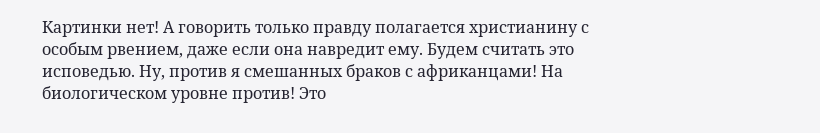Картинки нет! А говорить только правду полагается христианину с особым рвением, даже если она навредит ему. Будем считать это исповедью. Ну, против я смешанных браков с африканцами! На биологическом уровне против! Это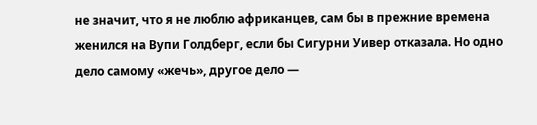не значит, что я не люблю африканцев, сам бы в прежние времена женился на Вупи Голдберг, если бы Сигурни Уивер отказала. Но одно дело самому «жечь», другое дело —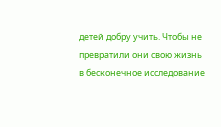детей добру учить. Чтобы не превратили они свою жизнь в бесконечное исследование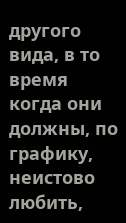другого вида, в то время когда они должны, по графику, неистово любить,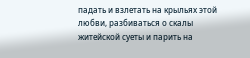падать и взлетать на крыльях этой любви, разбиваться о скалы житейской суеты и парить на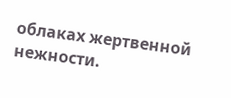облаках жертвенной нежности.